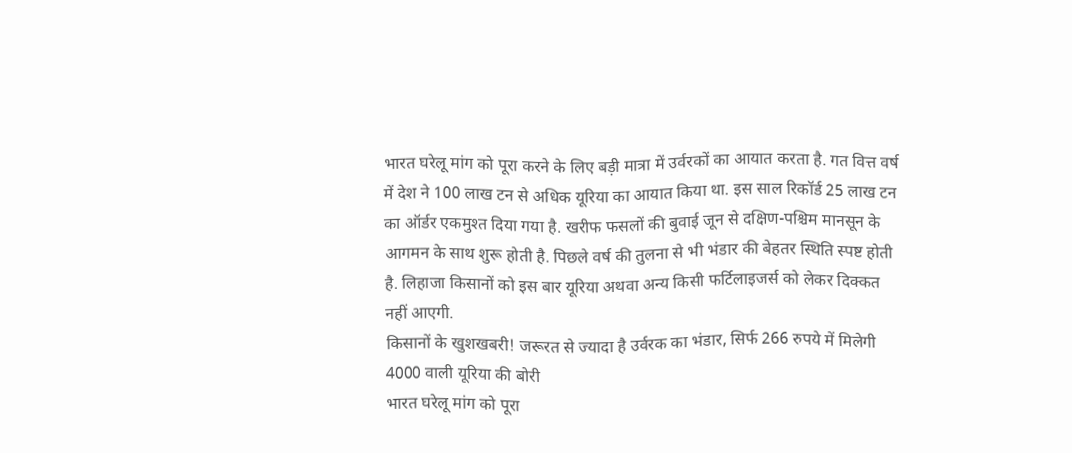भारत घरेलू मांग को पूरा करने के लिए बड़ी मात्रा में उर्वरकों का आयात करता है. गत वित्त वर्ष में देश ने 100 लाख टन से अधिक यूरिया का आयात किया था. इस साल रिकॉर्ड 25 लाख टन का ऑर्डर एकमुश्त दिया गया है. खरीफ फसलों की बुवाई जून से दक्षिण-पश्चिम मानसून के आगमन के साथ शुरू होती है. पिछले वर्ष की तुलना से भी भंडार की बेहतर स्थिति स्पष्ट होती है. लिहाजा किसानों को इस बार यूरिया अथवा अन्य किसी फर्टिलाइजर्स को लेकर दिक्कत नहीं आएगी.
किसानों के खुशखबरी! जरूरत से ज्यादा है उर्वरक का भंडार, सिर्फ 266 रुपये में मिलेगी 4000 वाली यूरिया की बोरी
भारत घरेलू मांग को पूरा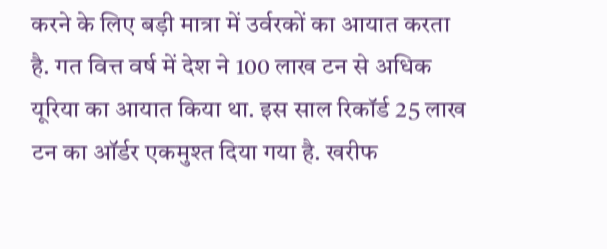करने के लिए बड़ी मात्रा में उर्वरकों का आयात करता है. गत वित्त वर्ष में देश ने 100 लाख टन से अधिक यूरिया का आयात किया था. इस साल रिकॉर्ड 25 लाख टन का ऑर्डर एकमुश्त दिया गया है. खरीफ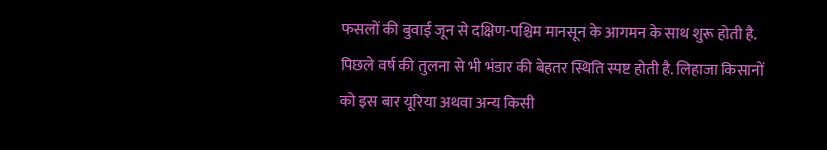फसलों की बुवाई जून से दक्षिण-पश्चिम मानसून के आगमन के साथ शुरू होती है. पिछले वर्ष की तुलना से भी भंडार की बेहतर स्थिति स्पष्ट होती है. लिहाजा किसानों को इस बार यूरिया अथवा अन्य किसी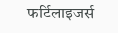फर्टिलाइजर्स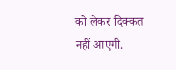को लेकर दिक्कत नहीं आएगी.